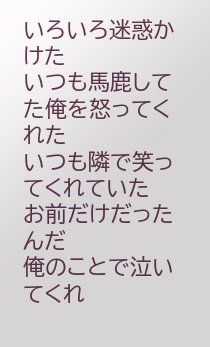いろいろ迷惑かけた
いつも馬鹿してた俺を怒ってくれた
いつも隣で笑ってくれていた
お前だけだったんだ
俺のことで泣いてくれ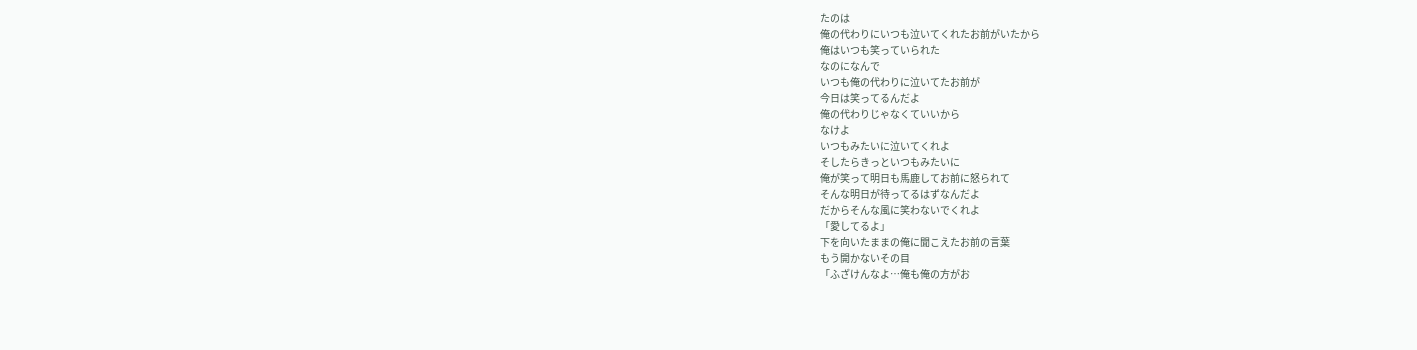たのは
俺の代わりにいつも泣いてくれたお前がいたから
俺はいつも笑っていられた
なのになんで
いつも俺の代わりに泣いてたお前が
今日は笑ってるんだよ
俺の代わりじゃなくていいから
なけよ
いつもみたいに泣いてくれよ
そしたらきっといつもみたいに
俺が笑って明日も馬鹿してお前に怒られて
そんな明日が待ってるはずなんだよ
だからそんな風に笑わないでくれよ
「愛してるよ」
下を向いたままの俺に聞こえたお前の言葉
もう開かないその目
「ふざけんなよ…俺も俺の方がお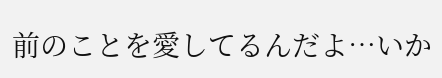前のことを愛してるんだよ…いか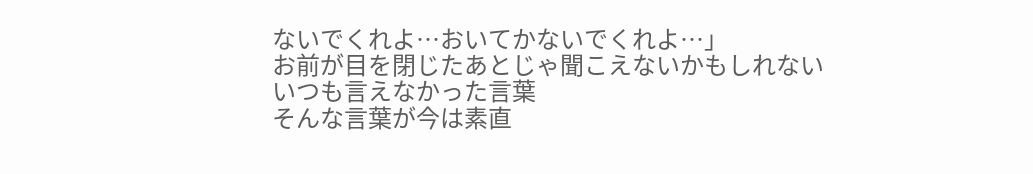ないでくれよ…おいてかないでくれよ…」
お前が目を閉じたあとじゃ聞こえないかもしれない
いつも言えなかった言葉
そんな言葉が今は素直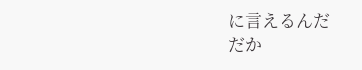に言えるんだ
だか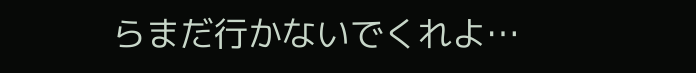らまだ行かないでくれよ…